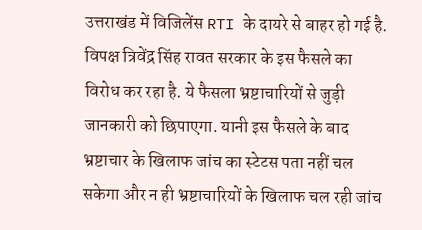उत्तराखंड में विजिलेंस RTI के दायरे से बाहर हो गई है. विपक्ष त्रिवेंद्र सिंह रावत सरकार के इस फैसले का विरोध कर रहा है. ये फैसला भ्रष्टाचारियों से जुड़ी जानकारी को छिपाएगा. यानी इस फैसले के बाद भ्रष्टाचार के खिलाफ जांच का स्टेटस पता नहीं चल सकेगा और न ही भ्रष्टाचारियों के खिलाफ चल रही जांच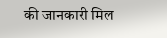की जानकारी मिल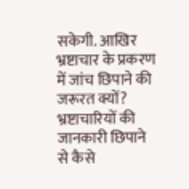सकेगी. आखिर भ्रष्टाचार के प्रकरण में जांच छिपाने की जरूरत क्यों? भ्रष्टाचारियों की जानकारी छिपाने से कैसे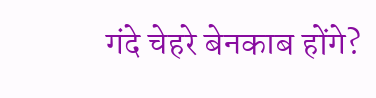गंदे चेहरे बेनकाब होंगे?